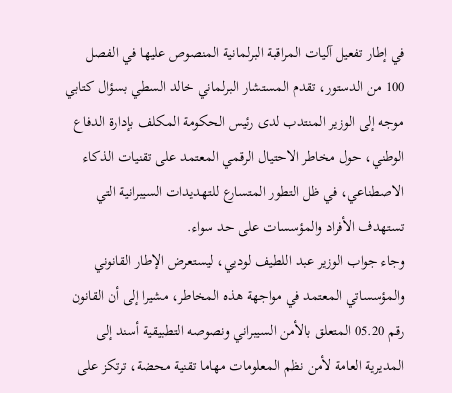في إطار تفعيل آليات المراقبة البرلمانية المنصوص عليها في الفصل 100 من الدستور، تقدم المستشار البرلماني خالد السطي بسؤال كتابي موجه إلى الوزير المنتدب لدى رئيس الحكومة المكلف بإدارة الدفاع الوطني، حول مخاطر الاحتيال الرقمي المعتمد على تقنيات الذكاء الاصطناعي، في ظل التطور المتسارع للتهديدات السيبرانية التي تستهدف الأفراد والمؤسسات على حد سواء.
وجاء جواب الوزير عبد اللطيف لوديي، ليستعرض الإطار القانوني والمؤسساتي المعتمد في مواجهة هذه المخاطر، مشيرا إلى أن القانون رقم 05.20 المتعلق بالأمن السيبراني ونصوصه التطبيقية أسند إلى المديرية العامة لأمن نظم المعلومات مهاما تقنية محضة، ترتكز على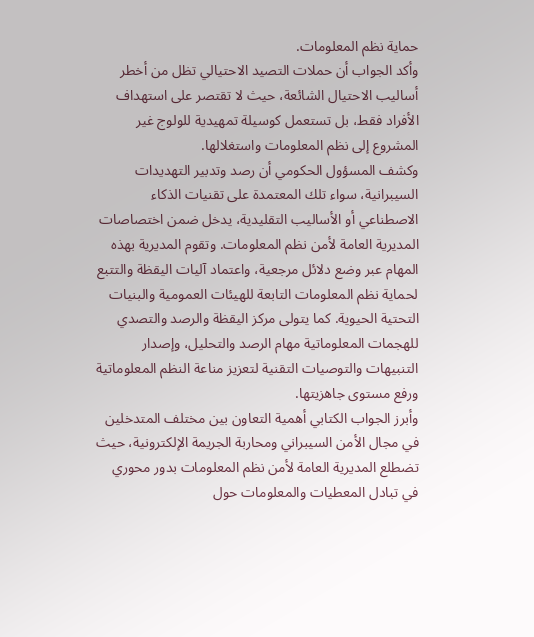حماية نظم المعلومات.
وأكد الجواب أن حملات التصيد الاحتيالي تظل من أخطر أساليب الاحتيال الشائعة، حيث لا تقتصر على استهداف الأفراد فقط، بل تستعمل كوسيلة تمهيدية للولوج غير المشروع إلى نظم المعلومات واستغلالها.
وكشف المسؤول الحكومي أن رصد وتدبير التهديدات السيبرانية، سواء تلك المعتمدة على تقنيات الذكاء الاصطناعي أو الأساليب التقليدية، يدخل ضمن اختصاصات المديرية العامة لأمن نظم المعلومات. وتقوم المديرية بهذه المهام عبر وضع دلائل مرجعية، واعتماد آليات اليقظة والتتبع لحماية نظم المعلومات التابعة للهيئات العمومية والبنيات التحتية الحيوية. كما يتولى مركز اليقظة والرصد والتصدي للهجمات المعلوماتية مهام الرصد والتحليل، وإصدار التنبيهات والتوصيات التقنية لتعزيز مناعة النظم المعلوماتية ورفع مستوى جاهزيتها.
وأبرز الجواب الكتابي أهمية التعاون بين مختلف المتدخلين في مجال الأمن السيبراني ومحاربة الجريمة الإلكترونية، حيث تضطلع المديرية العامة لأمن نظم المعلومات بدور محوري في تبادل المعطيات والمعلومات حول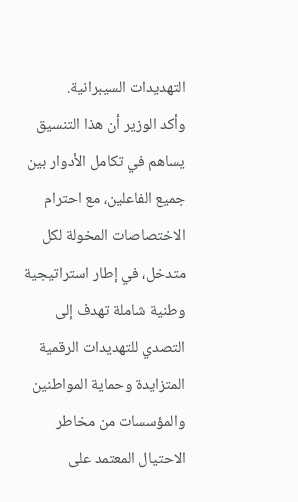التهديدات السيبرانية.
وأكد الوزير أن هذا التنسيق يساهم في تكامل الأدوار بين جميع الفاعلين، مع احترام الاختصاصات المخولة لكل متدخل، في إطار استراتيجية وطنية شاملة تهدف إلى التصدي للتهديدات الرقمية المتزايدة وحماية المواطنين والمؤسسات من مخاطر الاحتيال المعتمد على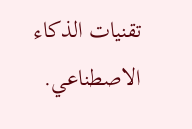تقنيات الذكاء الاصطناعي.